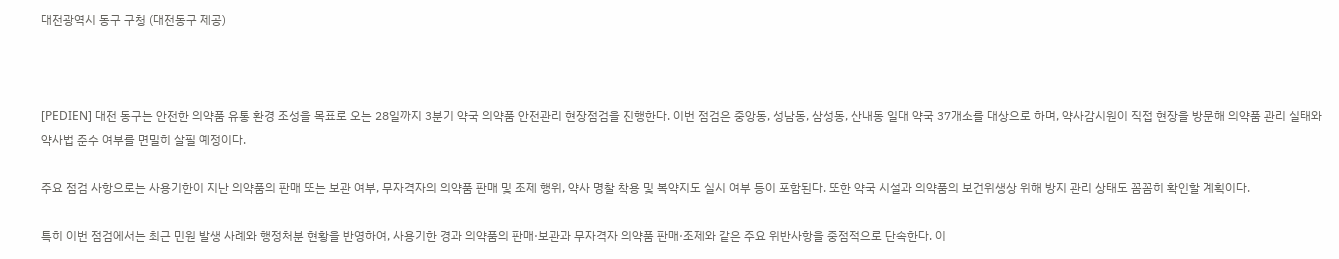대전광역시 동구 구청 (대전동구 제공)



[PEDIEN] 대전 동구는 안전한 의약품 유통 환경 조성을 목표로 오는 28일까지 3분기 약국 의약품 안전관리 현장점검을 진행한다. 이번 점검은 중앙동, 성남동, 삼성동, 산내동 일대 약국 37개소를 대상으로 하며, 약사감시원이 직접 현장을 방문해 의약품 관리 실태와 약사법 준수 여부를 면밀히 살필 예정이다.

주요 점검 사항으로는 사용기한이 지난 의약품의 판매 또는 보관 여부, 무자격자의 의약품 판매 및 조제 행위, 약사 명찰 착용 및 복약지도 실시 여부 등이 포함된다. 또한 약국 시설과 의약품의 보건위생상 위해 방지 관리 상태도 꼼꼼히 확인할 계획이다.

특히 이번 점검에서는 최근 민원 발생 사례와 행정처분 현황을 반영하여, 사용기한 경과 의약품의 판매·보관과 무자격자 의약품 판매·조제와 같은 주요 위반사항을 중점적으로 단속한다. 이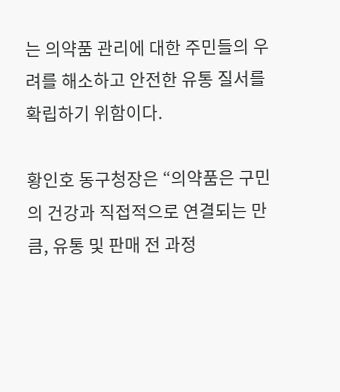는 의약품 관리에 대한 주민들의 우려를 해소하고 안전한 유통 질서를 확립하기 위함이다.

황인호 동구청장은 “의약품은 구민의 건강과 직접적으로 연결되는 만큼, 유통 및 판매 전 과정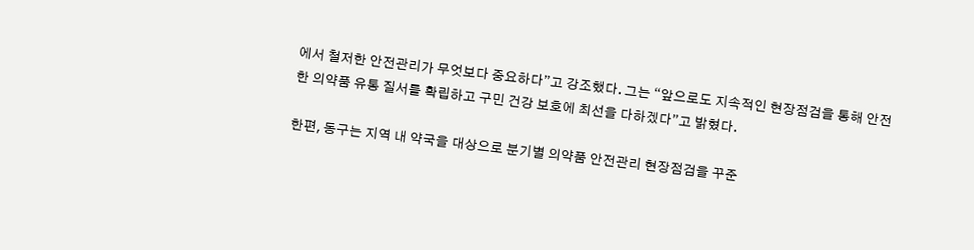에서 철저한 안전관리가 무엇보다 중요하다”고 강조했다. 그는 “앞으로도 지속적인 현장점검을 통해 안전한 의약품 유통 질서를 확립하고 구민 건강 보호에 최선을 다하겠다”고 밝혔다.

한편, 동구는 지역 내 약국을 대상으로 분기별 의약품 안전관리 현장점검을 꾸준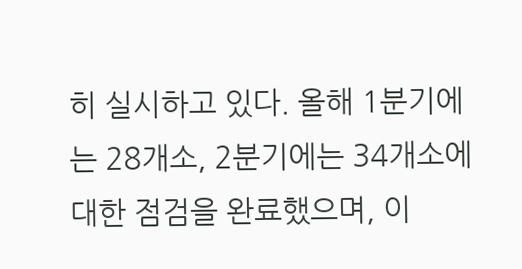히 실시하고 있다. 올해 1분기에는 28개소, 2분기에는 34개소에 대한 점검을 완료했으며, 이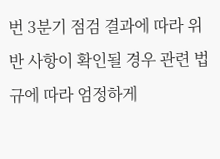번 3분기 점검 결과에 따라 위반 사항이 확인될 경우 관련 법규에 따라 엄정하게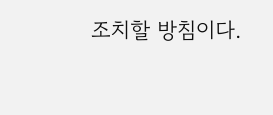조치할 방침이다.